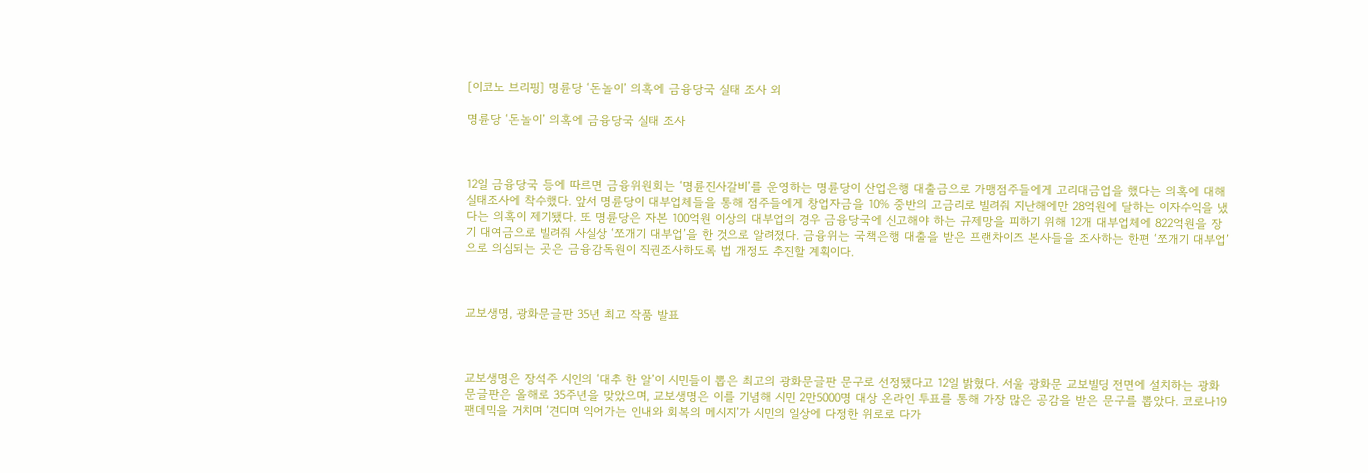[이코노 브리핑] 명륜당 ‘돈놀이’ 의혹에 금융당국 실태 조사 외

명륜당 ‘돈놀이’ 의혹에 금융당국 실태 조사



12일 금융당국 등에 따르면 금융위원회는 ‘명륜진사갈비’를 운영하는 명륜당이 산업은행 대출금으로 가맹점주들에게 고리대금업을 했다는 의혹에 대해 실태조사에 착수했다. 앞서 명륜당이 대부업체들을 통해 점주들에게 창업자금을 10% 중반의 고금리로 빌려줘 지난해에만 28억원에 달하는 이자수익을 냈다는 의혹이 제기됐다. 또 명륜당은 자본 100억원 이상의 대부업의 경우 금융당국에 신고해야 하는 규제망을 피하기 위해 12개 대부업체에 822억원을 장기 대여금으로 빌려줘 사실상 ‘쪼개기 대부업’을 한 것으로 알려졌다. 금융위는 국책은행 대출을 받은 프랜차이즈 본사들을 조사하는 한편 ‘쪼개기 대부업’으로 의심되는 곳은 금융감독원이 직권조사하도록 법 개정도 추진할 계획이다.



교보생명, 광화문글판 35년 최고 작품 발표



교보생명은 장석주 시인의 ‘대추 한 알’이 시민들이 뽑은 최고의 광화문글판 문구로 선정됐다고 12일 밝혔다. 서울 광화문 교보빌딩 전면에 설치하는 광화문글판은 올해로 35주년을 맞았으며, 교보생명은 이를 기념해 시민 2만5000명 대상 온라인 투표를 통해 가장 많은 공감을 받은 문구를 뽑았다. 코로나19 팬데믹을 거치며 ‘견디며 익어가는 인내와 회복의 메시지’가 시민의 일상에 다정한 위로로 다가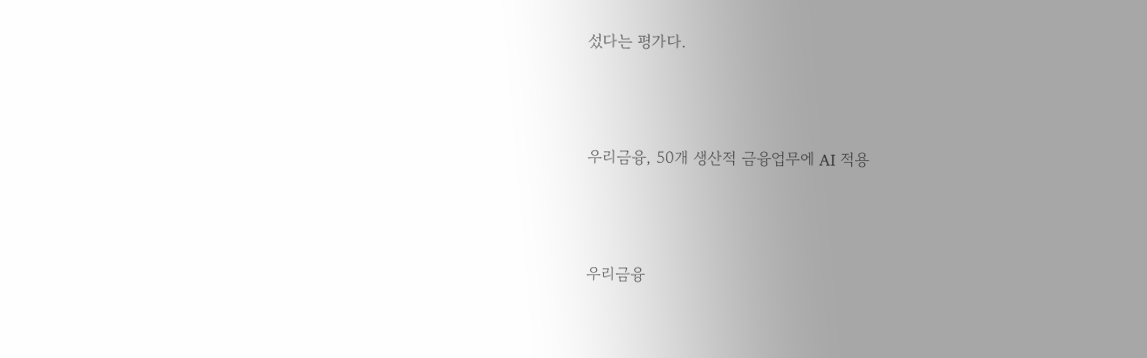섰다는 평가다.



우리금융, 50개 생산적 금융업무에 AI 적용



우리금융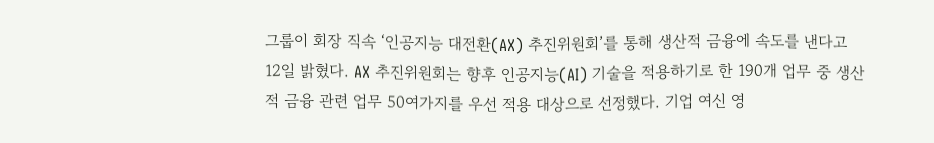그룹이 회장 직속 ‘인공지능 대전환(AX) 추진위원회’를 통해 생산적 금융에 속도를 낸다고 12일 밝혔다. AX 추진위원회는 향후 인공지능(AI) 기술을 적용하기로 한 190개 업무 중 생산적 금융 관련 업무 50여가지를 우선 적용 대상으로 선정했다. 기업 여신 영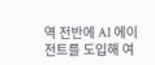역 전반에 AI 에이전트를 도입해 여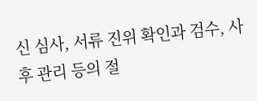신 심사, 서류 진위 확인과 검수, 사후 관리 등의 절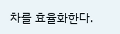차를 효율화한다.